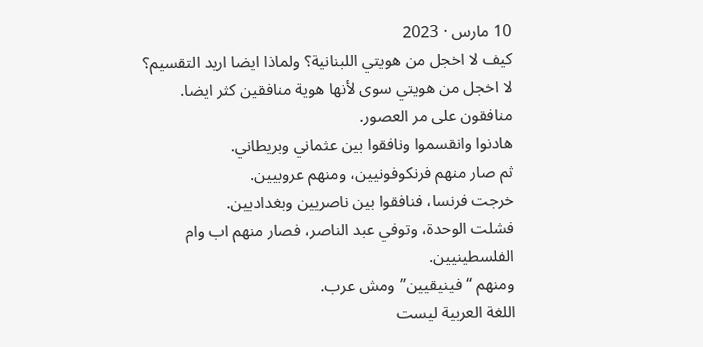10 مارس · 2023
كيف لا اخجل من هويتي اللبنانية؟ ولماذا ايضا اريد التقسيم؟
لا اخجل من هويتي سوى لأنها هوية منافقين كثر ايضا.
منافقون على مر العصور.
هادنوا وانقسموا ونافقوا بين عثماني وبريطاني.
ثم صار منهم فرنكوفونيين، ومنهم عروبيين.
خرجت فرنسا، فنافقوا بين ناصريين وبغداديين.
فشلت الوحدة، وتوفي عبد الناصر، فصار منهم اب وام الفلسطينيين.
ومنهم “فينيقيين”ومش عرب.
اللغة العربية ليست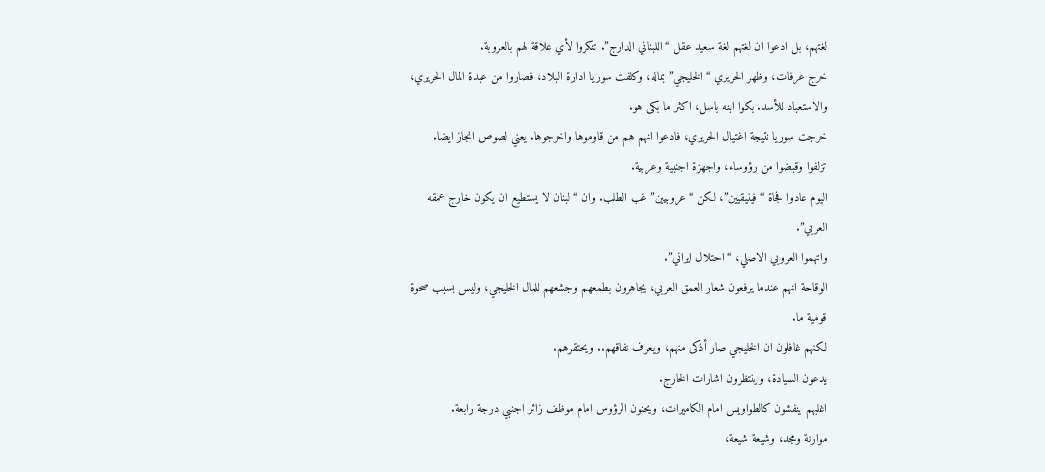لغتهم، بل ادعوا ان لغتهم لغة سعيد عقل “اللبناني الدارج”. تنكروا لأي علاقة لهم بالعروبة.
خرج عرفات، وظهر الحريري “الخليجي” بماله، وكلفت سوريا ادارة البلاد، فصاروا من عبدة المال الحريري، والاستعباد للأسد. بكوا ابنه باسل، اكثر ما بكى هو.
خرجت سوريا نتيجة اغتيال الحريري، فادعوا انهم هم من قاوموها واخرجوها. يعني لصوص انجاز ايضا.
تزلفوا وقبضوا من رؤوساء، واجهزة اجنبية وعربية.
اليوم عادوا فجاة “فينيقيين”، لكن “عروبيين” غب الطلب. وان “لبنان لا يستطيع ان يكون خارج عمقه العربي”.
واتهموا العروبي الاصلي، “احتلال ايراني”.
الوقاحة انهم عندما يرفعون شعار العمق العربي، يجاهرون بطمعهم وجشعهم للمال الخليجي، وليس بسبب صحوة قومية ما.
لكنهم غافلون ان الخليجي صار أذكى منهم، ويعرف نفاقهم.. ويحتقرهم.
يدعون السيادة، وينتظرون اشارات الخارج.
اغلبهم ينفشون كالطواويس امام الكاميرات، ويحنون الرؤوس امام موظف زائر اجنبي درجة رابعة.
موارنة ومجد، وشيعة شيعة،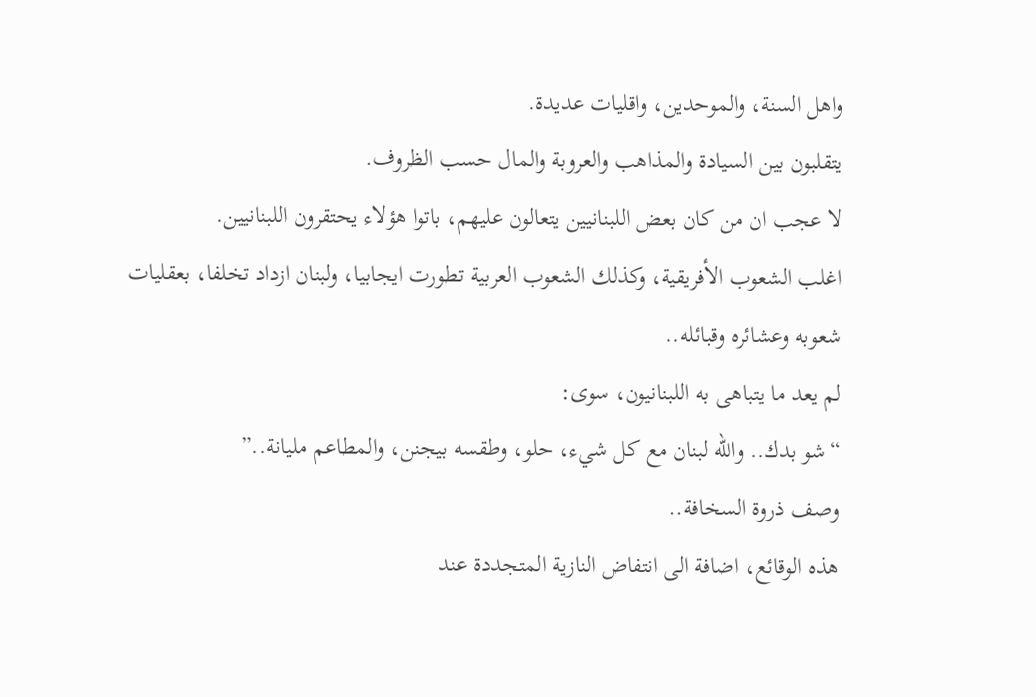واهل السنة، والموحدين، واقليات عديدة.
يتقلبون بين السيادة والمذاهب والعروبة والمال حسب الظروف.
لا عجب ان من كان بعض اللبنانيين يتعالون عليهم، باتوا هؤلاء يحتقرون اللبنانيين.
اغلب الشعوب الأفريقية، وكذلك الشعوب العربية تطورت ايجابيا، ولبنان ازداد تخلفا، بعقليات شعوبه وعشائره وقبائله..
لم يعد ما يتباهى به اللبنانيون، سوى:
“شو بدك.. والله لبنان مع كل شيء، حلو، وطقسه بيجنن، والمطاعم مليانة..”
وصف ذروة السخافة..
هذه الوقائع، اضافة الى انتفاض النازية المتجددة عند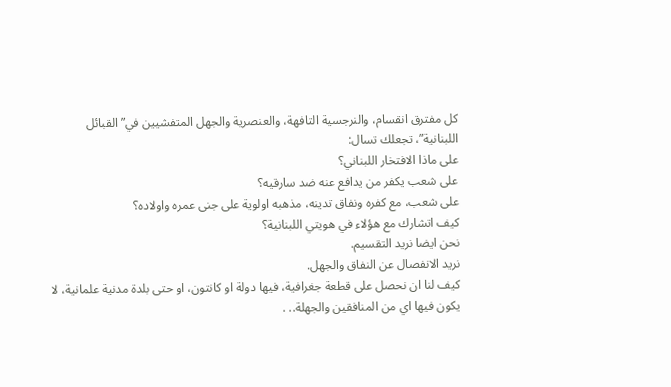كل مفترق انقسام، والنرجسية التافهة، والعنصرية والجهل المتفشيين في” القبائل اللبنانية”، تجعلك تسال:
على ماذا الافتخار اللبناني؟
على شعب يكفر من يدافع عنه ضد سارقيه؟
على شعب، مع كفره ونفاق تدينه، مذهبه اولوية على جنى عمره واولاده؟
كيف اتشارك مع هؤلاء في هويتي اللبنانية؟
نحن ايضا نريد التقسيم.
نريد الانفصال عن النفاق والجهل.
كيف لنا ان نحصل على قطعة جغرافية، فيها دولة او كانتون، او حتى بلدة مدنية علمانية، لا يكون فيها اي من المنافقين والجهلة.. .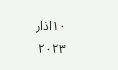١٠اذار ٢٠٢٣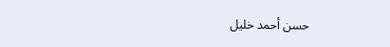حسن أحمد خليل